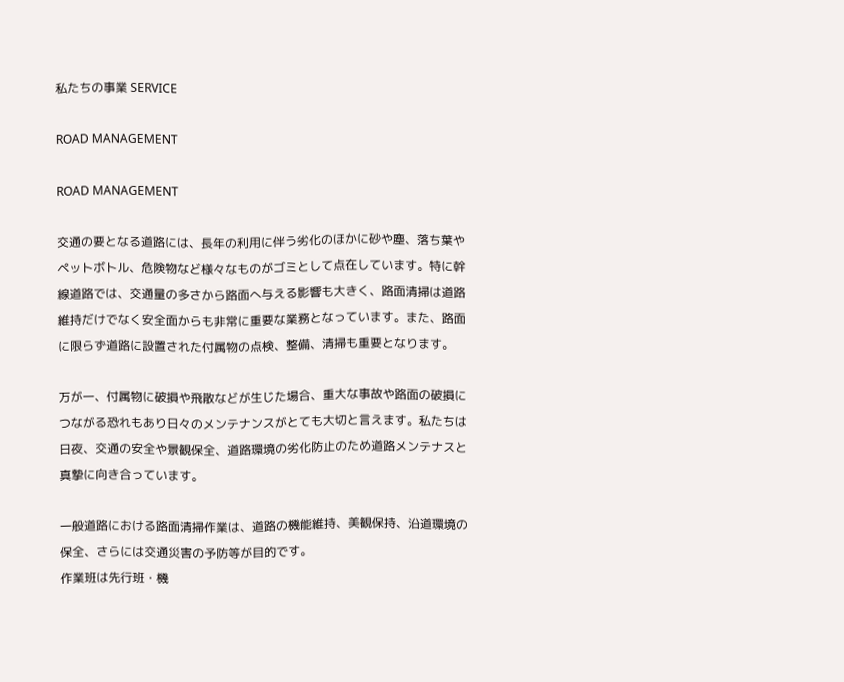私たちの事業 SERVICE

ROAD MANAGEMENT

ROAD MANAGEMENT

交通の要となる道路には、長年の利用に伴う劣化のほかに砂や塵、落ち葉やペットボトル、危険物など様々なものがゴミとして点在しています。特に幹線道路では、交通量の多さから路面へ与える影響も大きく、路面清掃は道路維持だけでなく安全面からも非常に重要な業務となっています。また、路面に限らず道路に設置された付属物の点検、整備、清掃も重要となります。

万が一、付属物に破損や飛散などが生じた場合、重大な事故や路面の破損につながる恐れもあり日々のメンテナンスがとても大切と言えます。私たちは日夜、交通の安全や景観保全、道路環境の劣化防止のため道路メンテナスと真摯に向き合っています。

一般道路における路面清掃作業は、道路の機能維持、美観保持、沿道環境の保全、さらには交通災害の予防等が目的です。
作業班は先行班・機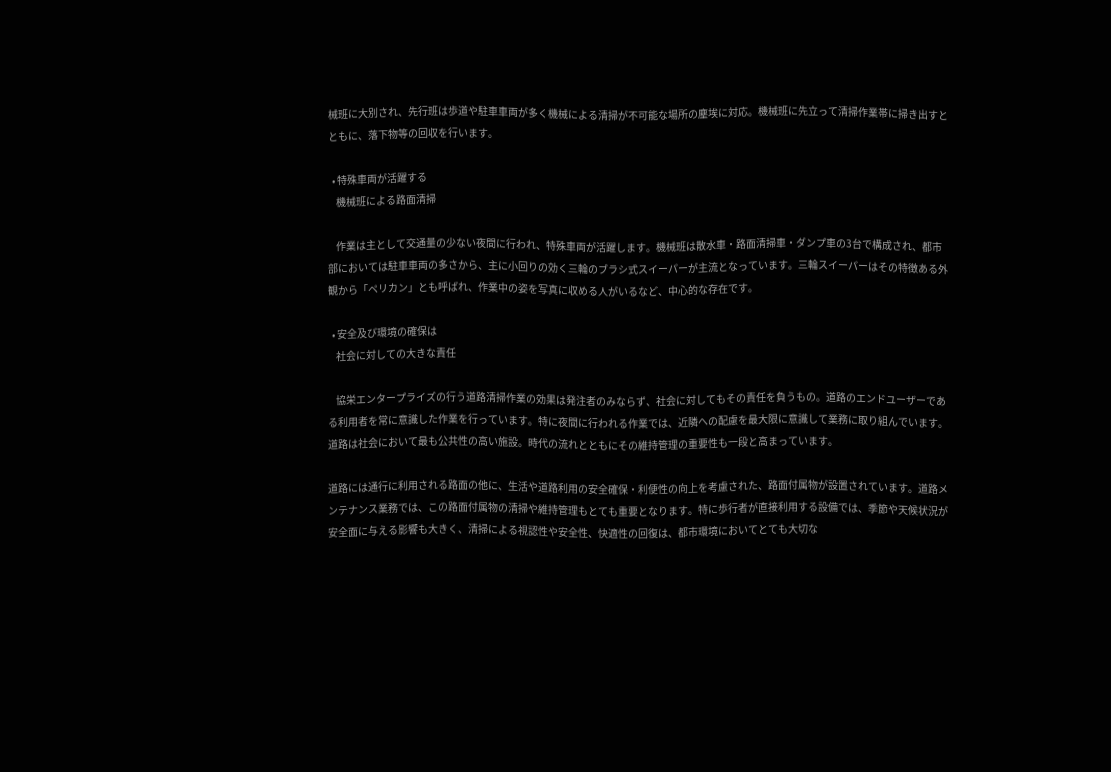械班に大別され、先行班は歩道や駐車車両が多く機械による清掃が不可能な場所の塵埃に対応。機械班に先立って清掃作業帯に掃き出すとともに、落下物等の回収を行います。

  • 特殊車両が活躍する
    機械班による路面清掃

    作業は主として交通量の少ない夜間に行われ、特殊車両が活躍します。機械班は散水車・路面清掃車・ダンプ車の3台で構成され、都市部においては駐車車両の多さから、主に小回りの効く三輪のブラシ式スイーパーが主流となっています。三輪スイーパーはその特徴ある外観から「ペリカン」とも呼ばれ、作業中の姿を写真に収める人がいるなど、中心的な存在です。

  • 安全及び環境の確保は
    社会に対しての大きな責任

    協栄エンタープライズの行う道路清掃作業の効果は発注者のみならず、社会に対してもその責任を負うもの。道路のエンドユーザーである利用者を常に意識した作業を行っています。特に夜間に行われる作業では、近隣への配慮を最大限に意識して業務に取り組んでいます。道路は社会において最も公共性の高い施設。時代の流れとともにその維持管理の重要性も一段と高まっています。

道路には通行に利用される路面の他に、生活や道路利用の安全確保・利便性の向上を考慮された、路面付属物が設置されています。道路メンテナンス業務では、この路面付属物の清掃や維持管理もとても重要となります。特に歩行者が直接利用する設備では、季節や天候状況が安全面に与える影響も大きく、清掃による視認性や安全性、快適性の回復は、都市環境においてとても大切な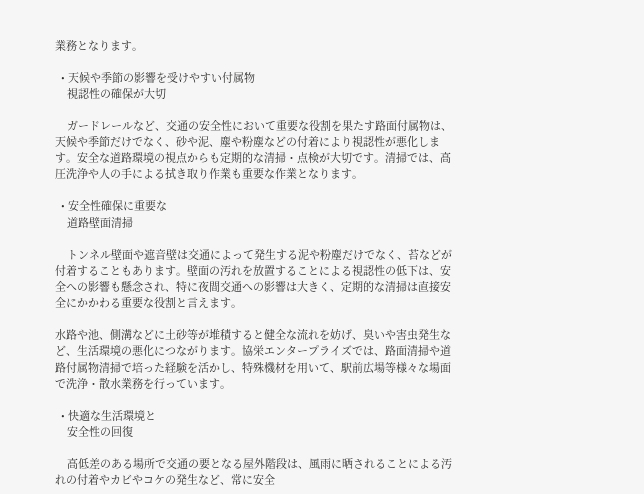業務となります。

  • 天候や季節の影響を受けやすい付属物
    視認性の確保が大切

    ガードレールなど、交通の安全性において重要な役割を果たす路面付属物は、天候や季節だけでなく、砂や泥、塵や粉塵などの付着により視認性が悪化します。安全な道路環境の視点からも定期的な清掃・点検が大切です。清掃では、高圧洗浄や人の手による拭き取り作業も重要な作業となります。

  • 安全性確保に重要な
    道路壁面清掃

    トンネル壁面や遮音壁は交通によって発生する泥や粉塵だけでなく、苔などが付着することもあります。壁面の汚れを放置することによる視認性の低下は、安全への影響も懸念され、特に夜間交通への影響は大きく、定期的な清掃は直接安全にかかわる重要な役割と言えます。

水路や池、側溝などに土砂等が堆積すると健全な流れを妨げ、臭いや害虫発生など、生活環境の悪化につながります。協栄エンタープライズでは、路面清掃や道路付属物清掃で培った経験を活かし、特殊機材を用いて、駅前広場等様々な場面で洗浄・散水業務を行っています。

  • 快適な生活環境と
    安全性の回復

    高低差のある場所で交通の要となる屋外階段は、風雨に晒されることによる汚れの付着やカビやコケの発生など、常に安全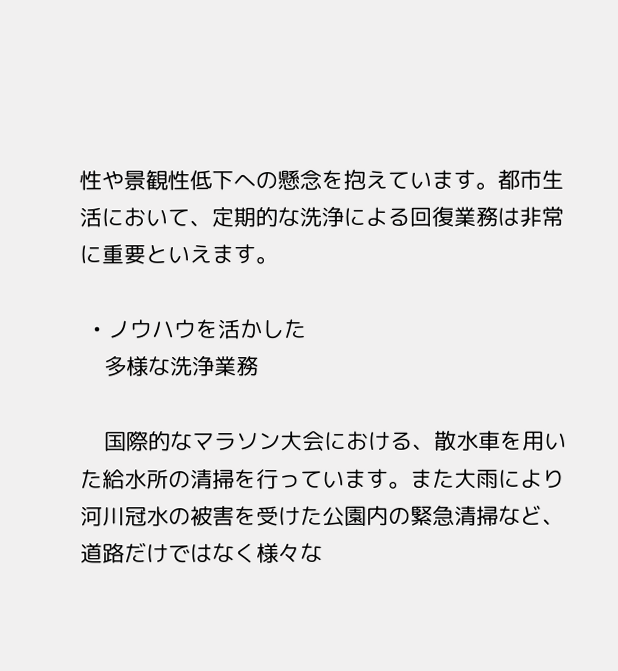性や景観性低下への懸念を抱えています。都市生活において、定期的な洗浄による回復業務は非常に重要といえます。

  • ノウハウを活かした
    多様な洗浄業務

    国際的なマラソン大会における、散水車を用いた給水所の清掃を行っています。また大雨により河川冠水の被害を受けた公園内の緊急清掃など、道路だけではなく様々な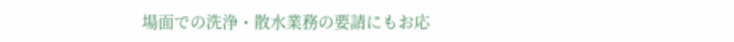場面での洗浄・散水業務の要請にもお応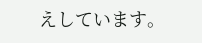えしています。